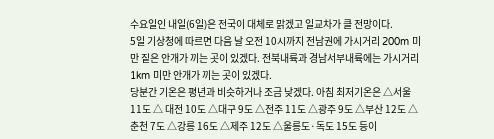수요일인 내일(6일)은 전국이 대체로 맑겠고 일교차가 클 전망이다.
5일 기상청에 따르면 다음 날 오전 10시까지 전남권에 가시거리 200m 미만 짙은 안개가 끼는 곳이 있겠다. 전북내륙과 경남서부내륙에는 가시거리 1km 미만 안개가 끼는 곳이 있겠다.
당분간 기온은 평년과 비슷하거나 조금 낮겠다. 아침 최저기온은 △서울 11도 △ 대전 10도 △대구 9도 △전주 11도 △광주 9도 △부산 12도 △춘천 7도 △강릉 16도 △제주 12도 △울릉도·독도 15도 등이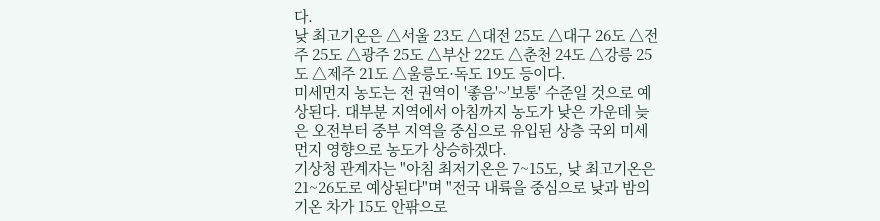다.
낮 최고기온은 △서울 23도 △대전 25도 △대구 26도 △전주 25도 △광주 25도 △부산 22도 △춘천 24도 △강릉 25도 △제주 21도 △울릉도·독도 19도 등이다.
미세먼지 농도는 전 권역이 '좋음'~'보통' 수준일 것으로 예상된다. 대부분 지역에서 아침까지 농도가 낮은 가운데 늦은 오전부터 중부 지역을 중심으로 유입된 상층 국외 미세먼지 영향으로 농도가 상승하겠다.
기상청 관계자는 "아침 최저기온은 7~15도, 낮 최고기온은 21~26도로 예상된다"며 "전국 내륙을 중심으로 낮과 밤의 기온 차가 15도 안팎으로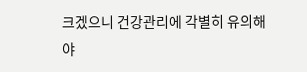크겠으니 건강관리에 각별히 유의해야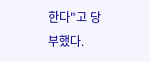한다"고 당부했다.